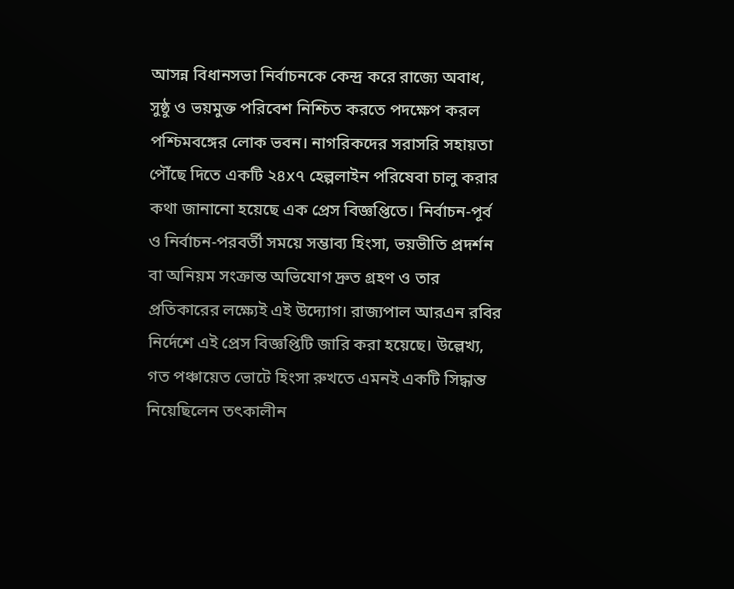আসন্ন বিধানসভা নির্বাচনকে কেন্দ্র করে রাজ্যে অবাধ, সুষ্ঠু ও ভয়মুক্ত পরিবেশ নিশ্চিত করতে পদক্ষেপ করল পশ্চিমবঙ্গের লোক ভবন। নাগরিকদের সরাসরি সহায়তা পৌঁছে দিতে একটি ২৪x৭ হেল্পলাইন পরিষেবা চালু করার কথা জানানো হয়েছে এক প্রেস বিজ্ঞপ্তিতে। নির্বাচন-পূর্ব ও নির্বাচন-পরবর্তী সময়ে সম্ভাব্য হিংসা, ভয়ভীতি প্রদর্শন বা অনিয়ম সংক্রান্ত অভিযোগ দ্রুত গ্রহণ ও তার প্রতিকারের লক্ষ্যেই এই উদ্যোগ। রাজ্যপাল আরএন রবির নির্দেশে এই প্রেস বিজ্ঞপ্তিটি জারি করা হয়েছে। উল্লেখ্য, গত পঞ্চায়েত ভোটে হিংসা রুখতে এমনই একটি সিদ্ধান্ত নিয়েছিলেন তৎকালীন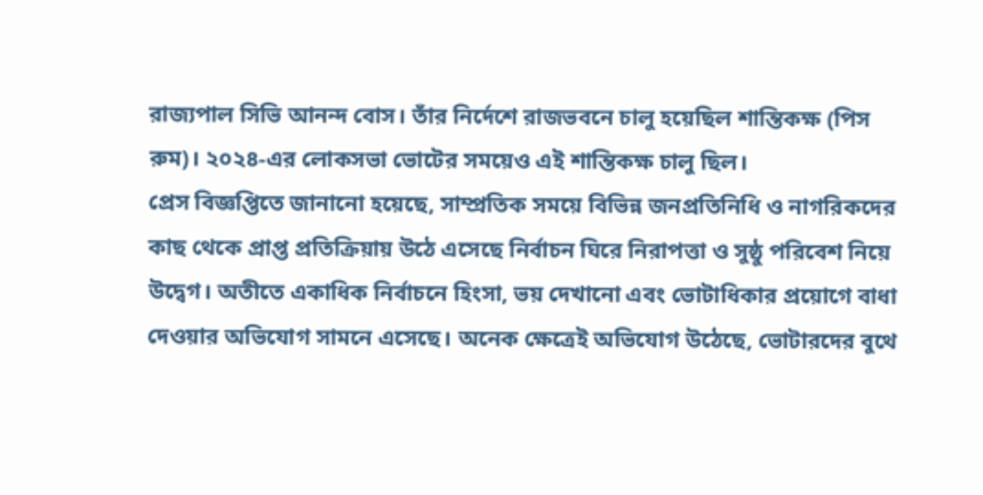রাজ্যপাল সিভি আনন্দ বোস। তাঁর নির্দেশে রাজভবনে চালু হয়েছিল শান্তিকক্ষ (পিস রুম)। ২০২৪-এর লোকসভা ভোটের সময়েও এই শান্তিকক্ষ চালু ছিল।
প্রেস বিজ্ঞপ্তিতে জানানো হয়েছে, সাম্প্রতিক সময়ে বিভিন্ন জনপ্রতিনিধি ও নাগরিকদের কাছ থেকে প্রাপ্ত প্রতিক্রিয়ায় উঠে এসেছে নির্বাচন ঘিরে নিরাপত্তা ও সুষ্ঠু পরিবেশ নিয়ে উদ্বেগ। অতীতে একাধিক নির্বাচনে হিংসা, ভয় দেখানো এবং ভোটাধিকার প্রয়োগে বাধা দেওয়ার অভিযোগ সামনে এসেছে। অনেক ক্ষেত্রেই অভিযোগ উঠেছে, ভোটারদের বুথে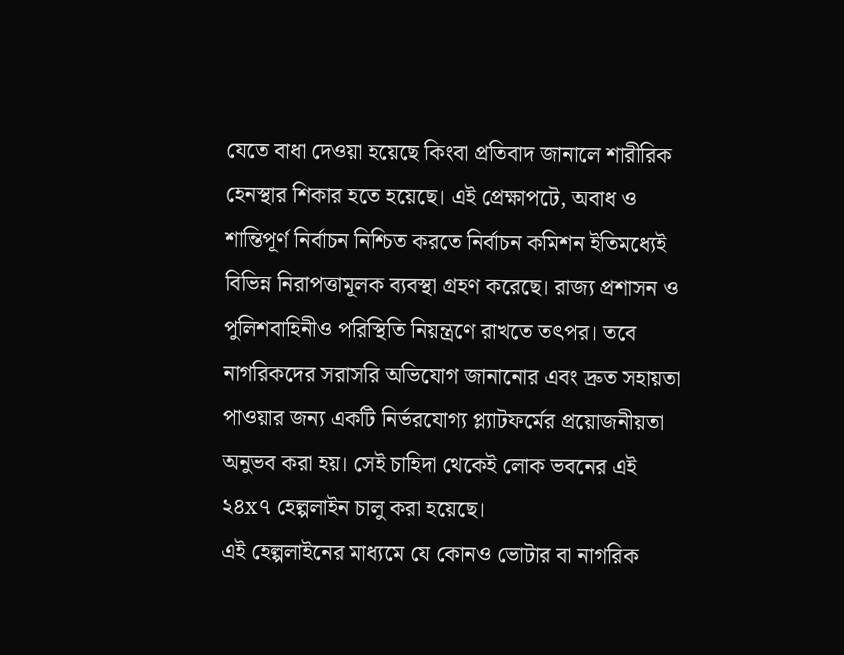যেতে বাধা দেওয়া হয়েছে কিংবা প্রতিবাদ জানালে শারীরিক হেনস্থার শিকার হতে হয়েছে। এই প্রেক্ষাপটে, অবাধ ও শান্তিপূর্ণ নির্বাচন নিশ্চিত করতে নির্বাচন কমিশন ইতিমধ্যেই বিভিন্ন নিরাপত্তামূলক ব্যবস্থা গ্রহণ করেছে। রাজ্য প্রশাসন ও পুলিশবাহিনীও পরিস্থিতি নিয়ন্ত্রণে রাখতে তৎপর। তবে নাগরিকদের সরাসরি অভিযোগ জানানোর এবং দ্রুত সহায়তা পাওয়ার জন্য একটি নির্ভরযোগ্য প্ল্যাটফর্মের প্রয়োজনীয়তা অনুভব করা হয়। সেই চাহিদা থেকেই লোক ভবনের এই ২৪x৭ হেল্পলাইন চালু করা হয়েছে।
এই হেল্পলাইনের মাধ্যমে যে কোনও ভোটার বা নাগরিক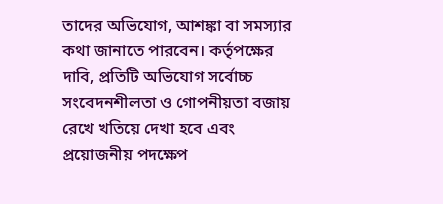তাদের অভিযোগ, আশঙ্কা বা সমস্যার কথা জানাতে পারবেন। কর্তৃপক্ষের দাবি, প্রতিটি অভিযোগ সর্বোচ্চ সংবেদনশীলতা ও গোপনীয়তা বজায় রেখে খতিয়ে দেখা হবে এবং প্রয়োজনীয় পদক্ষেপ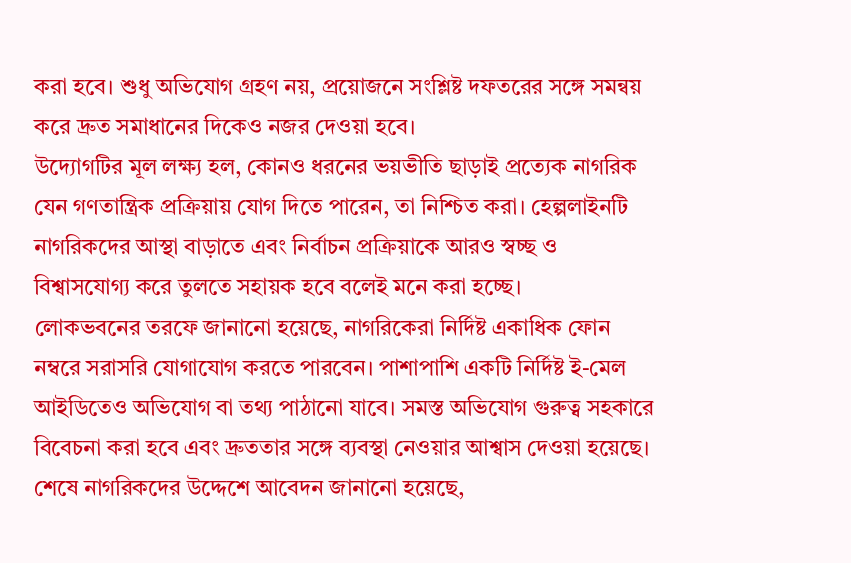করা হবে। শুধু অভিযোগ গ্রহণ নয়, প্রয়োজনে সংশ্লিষ্ট দফতরের সঙ্গে সমন্বয় করে দ্রুত সমাধানের দিকেও নজর দেওয়া হবে।
উদ্যোগটির মূল লক্ষ্য হল, কোনও ধরনের ভয়ভীতি ছাড়াই প্রত্যেক নাগরিক যেন গণতান্ত্রিক প্রক্রিয়ায় যোগ দিতে পারেন, তা নিশ্চিত করা। হেল্পলাইনটি নাগরিকদের আস্থা বাড়াতে এবং নির্বাচন প্রক্রিয়াকে আরও স্বচ্ছ ও বিশ্বাসযোগ্য করে তুলতে সহায়ক হবে বলেই মনে করা হচ্ছে।
লোকভবনের তরফে জানানো হয়েছে, নাগরিকেরা নির্দিষ্ট একাধিক ফোন নম্বরে সরাসরি যোগাযোগ করতে পারবেন। পাশাপাশি একটি নির্দিষ্ট ই-মেল আইডিতেও অভিযোগ বা তথ্য পাঠানো যাবে। সমস্ত অভিযোগ গুরুত্ব সহকারে বিবেচনা করা হবে এবং দ্রুততার সঙ্গে ব্যবস্থা নেওয়ার আশ্বাস দেওয়া হয়েছে।
শেষে নাগরিকদের উদ্দেশে আবেদন জানানো হয়েছে,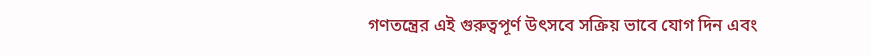গণতন্ত্রের এই গুরুত্বপূর্ণ উৎসবে সক্রিয় ভাবে যোগ দিন এবং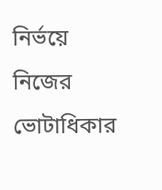নির্ভয়ে নিজের ভোটাধিকার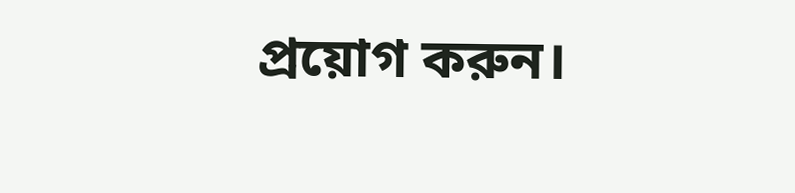প্রয়োগ করুন।